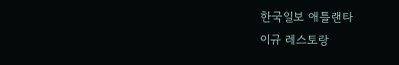한국일보 애틀랜타
이규 레스토랑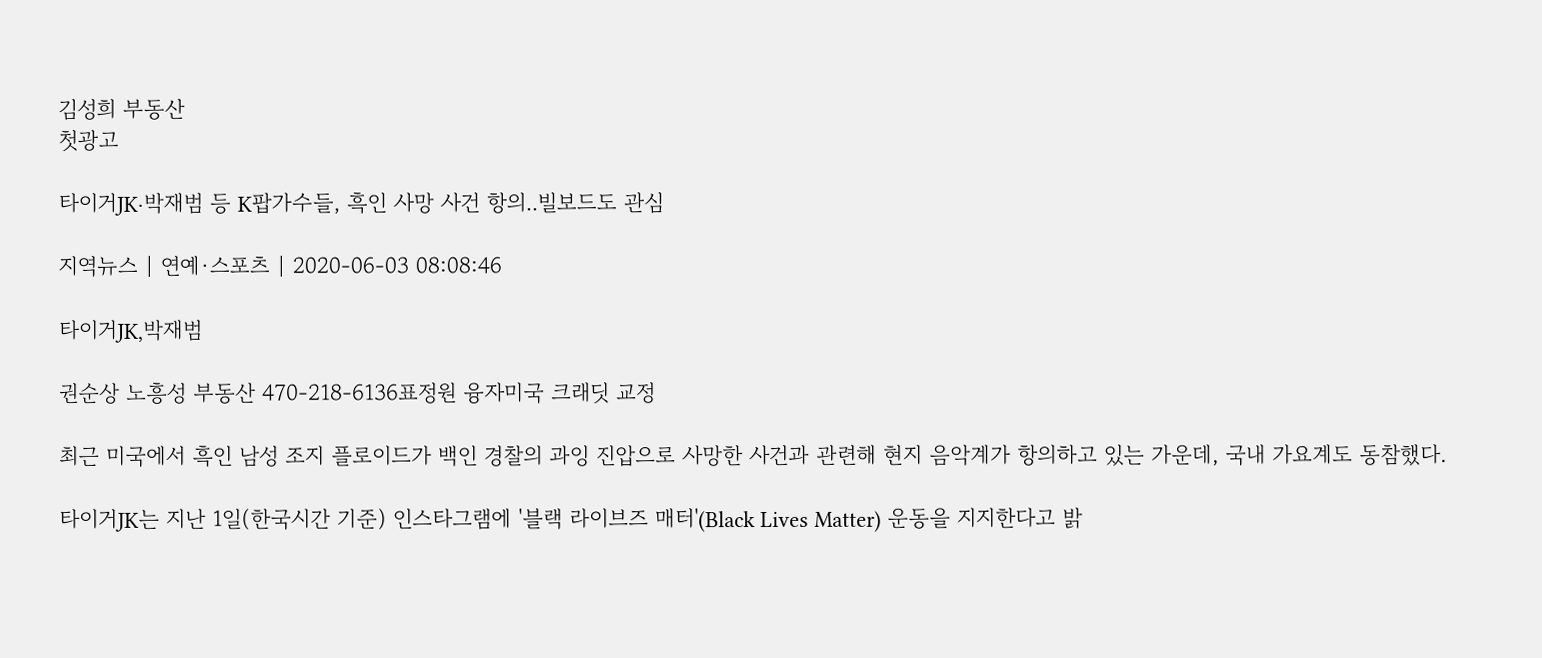김성희 부동산
첫광고

타이거JK·박재범 등 K팝가수들, 흑인 사망 사건 항의..빌보드도 관심

지역뉴스 | 연예·스포츠 | 2020-06-03 08:08:46

타이거JK,박재범

권순상 노흥성 부동산 470-218-6136표정원 융자미국 크래딧 교정

최근 미국에서 흑인 남성 조지 플로이드가 백인 경찰의 과잉 진압으로 사망한 사건과 관련해 현지 음악계가 항의하고 있는 가운데, 국내 가요계도 동참했다.

타이거JK는 지난 1일(한국시간 기준) 인스타그램에 '블랙 라이브즈 매터'(Black Lives Matter) 운동을 지지한다고 밝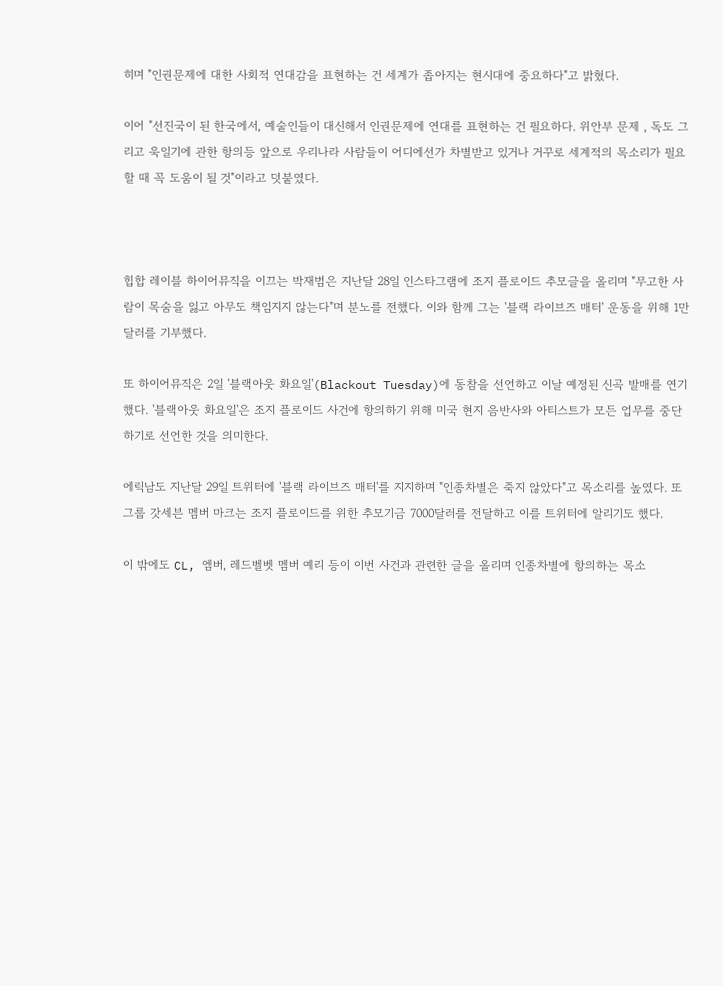히며 "인권문제에 대한 사회적 연대감을 표현하는 건 세계가 좁아지는 현시대에 중요하다"고 밝혔다.

이어 "선진국이 된 한국에서, 예술인들이 대신해서 인권문제에 연대를 표현하는 건 필요하다. 위안부 문제 , 독도 그리고 욱일기에 관한 항의등 앞으로 우리나라 사람들이 어디에선가 차별받고 있거나 거꾸로 세계적의 목소리가 필요할 때 꼭 도움이 될 것"이라고 덧붙였다.



힙합 레이블 하이어뮤직을 이끄는 박재범은 지난달 28일 인스타그램에 조지 플로이드 추모글을 올리며 "무고한 사람이 목숨을 잃고 아무도 책임지지 않는다"며 분노를 전했다. 이와 함께 그는 '블랙 라이브즈 매터' 운동을 위해 1만 달러를 기부했다.

또 하이어뮤직은 2일 '블랙아웃 화요일'(Blackout Tuesday)에 동참을 선언하고 이날 예정된 신곡 발매를 연기했다. '블랙아웃 화요일'은 조지 플로이드 사건에 항의하기 위해 미국 현지 음반사와 아티스트가 모든 업무를 중단하기로 선언한 것을 의미한다.

에릭남도 지난달 29일 트위터에 '블랙 라이브즈 매터'를 지지하며 "인종차별은 죽지 않았다"고 목소리를 높였다. 또 그룹 갓세븐 멤버 마크는 조지 플로이드를 위한 추모기금 7000달러를 전달하고 이를 트위터에 알리기도 했다.

이 밖에도 CL, 엠버, 레드벨벳 멤버 예리 등이 이번 사건과 관련한 글을 올리며 인종차별에 항의하는 목소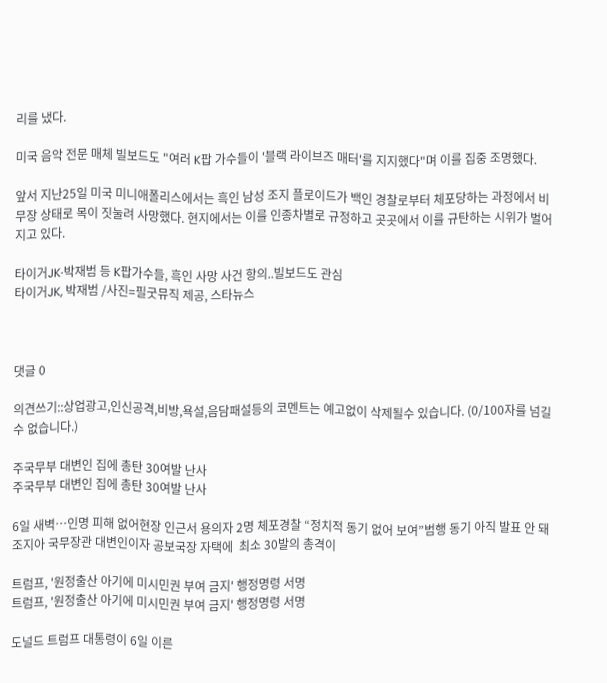리를 냈다.

미국 음악 전문 매체 빌보드도 "여러 K팝 가수들이 '블랙 라이브즈 매터'를 지지했다"며 이를 집중 조명했다.

앞서 지난25일 미국 미니애폴리스에서는 흑인 남성 조지 플로이드가 백인 경찰로부터 체포당하는 과정에서 비무장 상태로 목이 짓눌려 사망했다. 현지에서는 이를 인종차별로 규정하고 곳곳에서 이를 규탄하는 시위가 벌어지고 있다.

타이거JK·박재범 등 K팝가수들, 흑인 사망 사건 항의..빌보드도 관심
타이거JK, 박재범 /사진=필굿뮤직 제공, 스타뉴스



댓글 0

의견쓰기::상업광고,인신공격,비방,욕설,음담패설등의 코멘트는 예고없이 삭제될수 있습니다. (0/100자를 넘길 수 없습니다.)

주국무부 대변인 집에 총탄 30여발 난사
주국무부 대변인 집에 총탄 30여발 난사

6일 새벽…인명 피해 없어현장 인근서 용의자 2명 체포경찰 “정치적 동기 없어 보여”범행 동기 아직 발표 안 돼 조지아 국무장관 대변인이자 공보국장 자택에  최소 30발의 총격이

트럼프, '원정출산 아기에 미시민권 부여 금지' 행정명령 서명
트럼프, '원정출산 아기에 미시민권 부여 금지' 행정명령 서명

도널드 트럼프 대통령이 6일 이른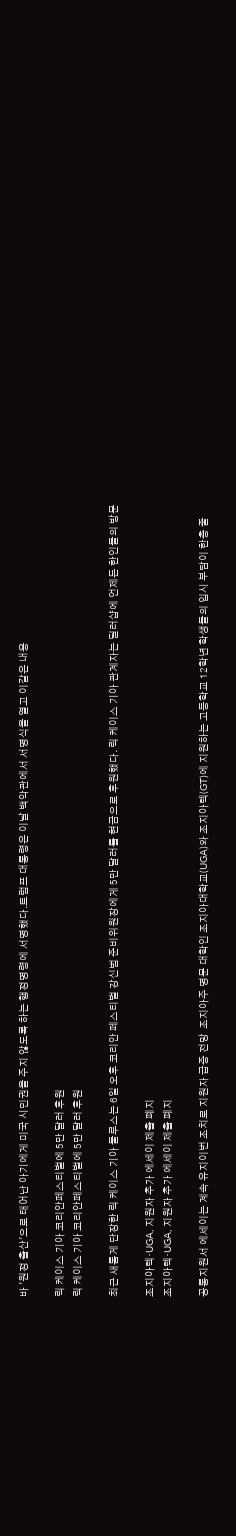바 '원정 출산'으로 태어난 아기에게 미국 시민권을 주지 않도록 하는 행정명령에 서명했다.트럼프 대통령은 이날 백악관에서 서명식을 열고 이같은 내용

릭 케이스 기아 코리안페스티벌에 5만 달러 후원
릭 케이스 기아 코리안페스티벌에 5만 달러 후원

최근 새롭게 단장한 릭 케이스 기아 둘루스는 6일 오후 코리안 페스티벌 강신범 준비위원장에게 5만 달러를 현금으로 후원했다. 릭 케이스 기아 관계자는 딜러샵에 언제든 한인들의 방문

조지아텍⋅UGA, 지원자 추가 에세이 제출 폐지
조지아텍⋅UGA, 지원자 추가 에세이 제출 폐지

공통지원서 에세이는 계속 유지이번 조치로 지원자 급증 전망  조지아주 명문 대학인 조지아대학교(UGA)와 조지아텍(GT)에 지원하는 고등학교 12학년 학생들의 입시 부담이 한층 줄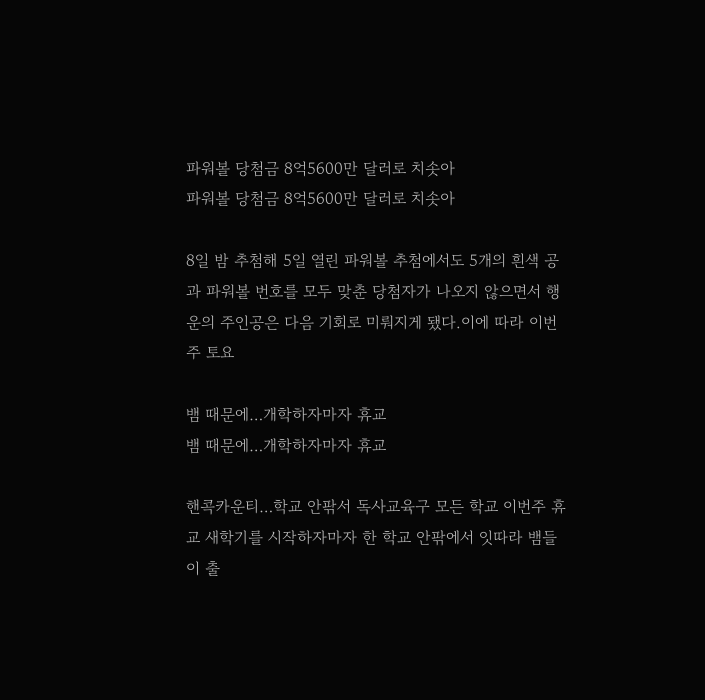파워볼 당첨금 8억5600만 달러로 치솟아
파워볼 당첨금 8억5600만 달러로 치솟아

8일 밤 추첨해 5일 열린 파워볼 추첨에서도 5개의 흰색 공과 파워볼 번호를 모두 맞춘 당첨자가 나오지 않으면서 행운의 주인공은 다음 기회로 미뤄지게 됐다.이에 따라 이번 주 토요

뱀 때문에…개학하자마자 휴교
뱀 때문에…개학하자마자 휴교

핸콕카운티…학교 안팎서 독사교육구 모든 학교 이번주 휴교 새학기를 시작하자마자 한 학교 안팎에서 잇따라 뱀들이 출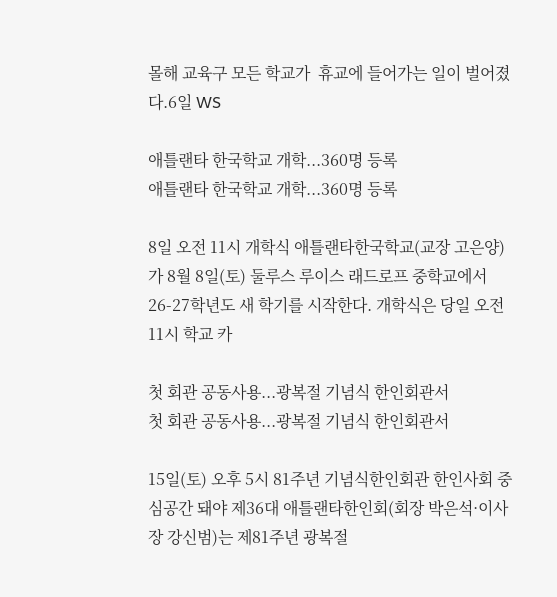몰해 교육구 모든 학교가  휴교에 들어가는 일이 벌어졌다.6일 WS

애틀랜타 한국학교 개학...360명 등록
애틀랜타 한국학교 개학...360명 등록

8일 오전 11시 개학식 애틀랜타한국학교(교장 고은양)가 8월 8일(토) 둘루스 루이스 래드로프 중학교에서 26-27학년도 새 학기를 시작한다. 개학식은 당일 오전 11시 학교 카

첫 회관 공동사용...광복절 기념식 한인회관서
첫 회관 공동사용...광복절 기념식 한인회관서

15일(토) 오후 5시 81주년 기념식한인회관 한인사회 중심공간 돼야 제36대 애틀랜타한인회(회장 박은석·이사장 강신범)는 제81주년 광복절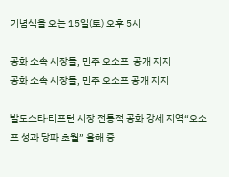기념식을 오는 15일(토) 오후 5시

공화 소속 시장들, 민주 오소프  공개 지지
공화 소속 시장들, 민주 오소프 공개 지지

발도스타∙티프턴 시장 전통적 공화 강세 지역“오소프 성과 당파 초월” 올해 중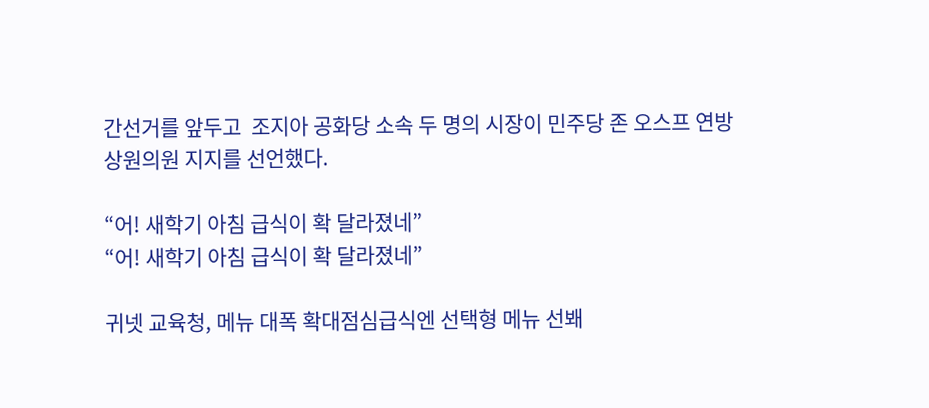간선거를 앞두고  조지아 공화당 소속 두 명의 시장이 민주당 존 오스프 연방상원의원 지지를 선언했다.

“어! 새학기 아침 급식이 확 달라졌네”
“어! 새학기 아침 급식이 확 달라졌네”

귀넷 교육청, 메뉴 대폭 확대점심급식엔 선택형 메뉴 선봬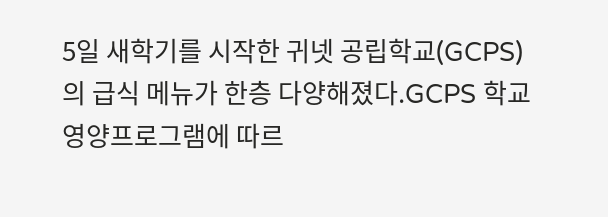5일 새학기를 시작한 귀넷 공립학교(GCPS)의 급식 메뉴가 한층 다양해졌다.GCPS 학교영양프로그램에 따르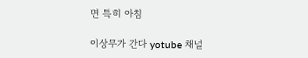면 특히 아침

이상무가 간다 yotube 채널